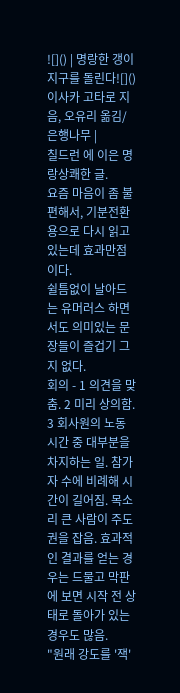![]() | 명랑한 갱이 지구를 돌린다![]() 이사카 고타로 지음, 오유리 옮김/은행나무 |
칠드런 에 이은 명랑상쾌한 글.
요즘 마음이 좀 불편해서, 기분전환 용으로 다시 읽고 있는데 효과만점이다.
쉴틈없이 날아드는 유머러스 하면서도 의미있는 문장들이 즐겁기 그지 없다.
회의 - 1 의견을 맞춤. 2 미리 상의함. 3 회사원의 노동시간 중 대부분을 차지하는 일. 참가자 수에 비례해 시간이 길어짐. 목소리 큰 사람이 주도권을 잡음. 효과적인 결과를 얻는 경우는 드물고 막판에 보면 시작 전 상태로 돌아가 있는 경우도 많음.
"원래 강도를 '잭'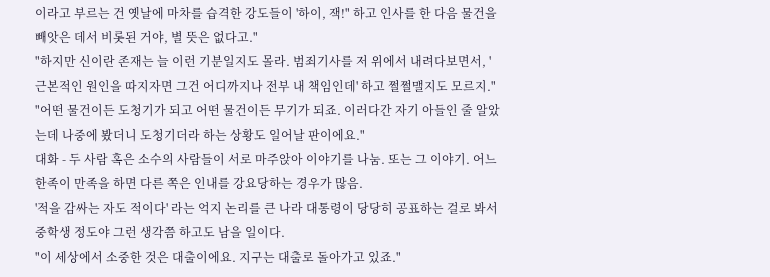이라고 부르는 건 옛날에 마차를 습격한 강도들이 '하이, 잭!" 하고 인사를 한 다음 물건을 빼앗은 데서 비롯된 거야, 별 뜻은 없다고."
"하지만 신이란 존재는 늘 이런 기분일지도 몰라. 범죄기사를 저 위에서 내려다보면서, '근본적인 원인을 따지자면 그건 어디까지나 전부 내 책임인데' 하고 쩔쩔맬지도 모르지."
"어떤 물건이든 도청기가 되고 어떤 물건이든 무기가 되죠. 이러다간 자기 아들인 줄 알았는데 나중에 봤더니 도청기더라 하는 상황도 일어날 판이에요."
대화 - 두 사람 혹은 소수의 사람들이 서로 마주앉아 이야기를 나눔. 또는 그 이야기. 어느 한족이 만족을 하면 다른 쪽은 인내를 강요당하는 경우가 많음.
'적을 감싸는 자도 적이다' 라는 억지 논리를 큰 나라 대통령이 당당히 공표하는 걸로 봐서 중학생 정도야 그런 생각쯤 하고도 남을 일이다.
"이 세상에서 소중한 것은 대출이에요. 지구는 대출로 돌아가고 있죠."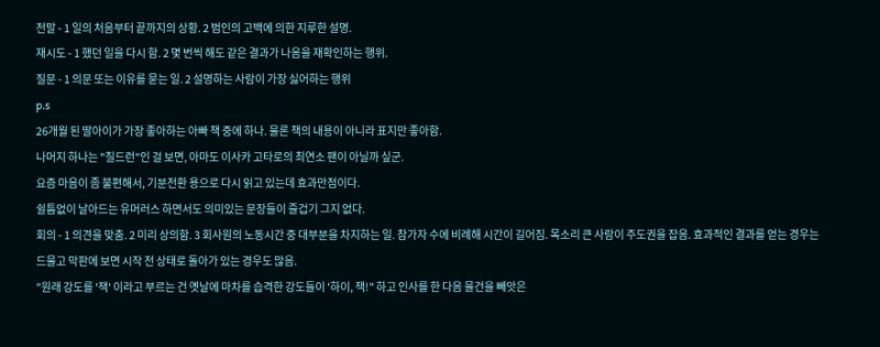전말 - 1 일의 처음부터 끝까지의 상황. 2 범인의 고백에 의한 지루한 설명.
재시도 - 1 했던 일을 다시 함. 2 몇 번씩 해도 같은 결과가 나옴을 재확인하는 행위.
질문 - 1 의문 또는 이유를 묻는 일. 2 설명하는 사람이 가장 싫어하는 행위
p.s
26개월 된 딸아이가 가장 좋아하는 아빠 책 중에 하나. 물론 책의 내용이 아니라 표지만 좋아함.
나머지 하나는 "칠드런"인 걸 보면, 아마도 이사카 고타로의 최연소 팬이 아닐까 싶군.
요즘 마음이 좀 불편해서, 기분전환 용으로 다시 읽고 있는데 효과만점이다.
쉴틈없이 날아드는 유머러스 하면서도 의미있는 문장들이 즐겁기 그지 없다.
회의 - 1 의견을 맞춤. 2 미리 상의함. 3 회사원의 노동시간 중 대부분을 차지하는 일. 참가자 수에 비례해 시간이 길어짐. 목소리 큰 사람이 주도권을 잡음. 효과적인 결과를 얻는 경우는 드물고 막판에 보면 시작 전 상태로 돌아가 있는 경우도 많음.
"원래 강도를 '잭' 이라고 부르는 건 옛날에 마차를 습격한 강도들이 '하이, 잭!" 하고 인사를 한 다음 물건을 빼앗은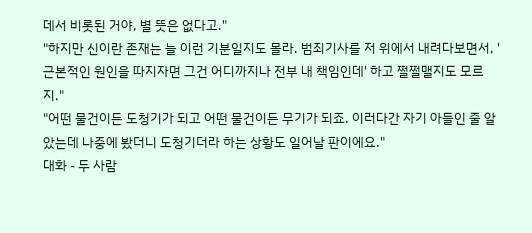데서 비롯된 거야, 별 뜻은 없다고."
"하지만 신이란 존재는 늘 이런 기분일지도 몰라. 범죄기사를 저 위에서 내려다보면서, '근본적인 원인을 따지자면 그건 어디까지나 전부 내 책임인데' 하고 쩔쩔맬지도 모르지."
"어떤 물건이든 도청기가 되고 어떤 물건이든 무기가 되죠. 이러다간 자기 아들인 줄 알았는데 나중에 봤더니 도청기더라 하는 상황도 일어날 판이에요."
대화 - 두 사람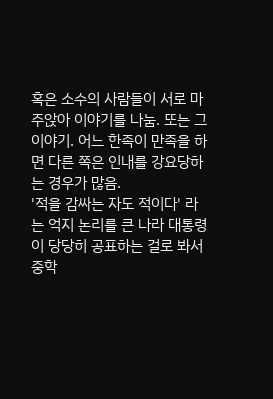혹은 소수의 사람들이 서로 마주앉아 이야기를 나눔. 또는 그 이야기. 어느 한족이 만족을 하면 다른 쪽은 인내를 강요당하는 경우가 많음.
'적을 감싸는 자도 적이다' 라는 억지 논리를 큰 나라 대통령이 당당히 공표하는 걸로 봐서 중학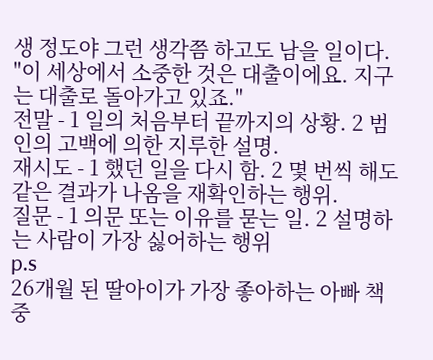생 정도야 그런 생각쯤 하고도 남을 일이다.
"이 세상에서 소중한 것은 대출이에요. 지구는 대출로 돌아가고 있죠."
전말 - 1 일의 처음부터 끝까지의 상황. 2 범인의 고백에 의한 지루한 설명.
재시도 - 1 했던 일을 다시 함. 2 몇 번씩 해도 같은 결과가 나옴을 재확인하는 행위.
질문 - 1 의문 또는 이유를 묻는 일. 2 설명하는 사람이 가장 싫어하는 행위
p.s
26개월 된 딸아이가 가장 좋아하는 아빠 책 중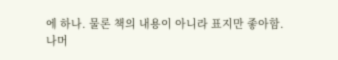에 하나. 물론 책의 내용이 아니라 표지만 좋아함.
나머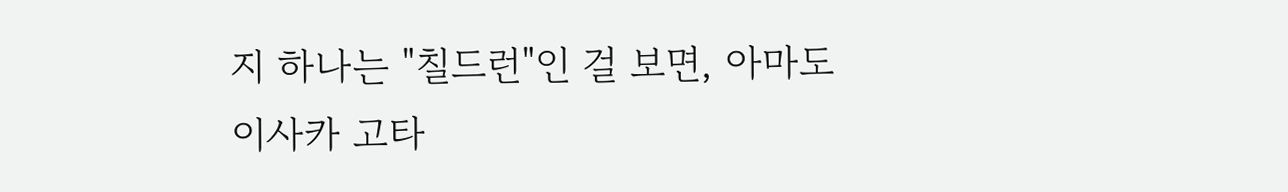지 하나는 "칠드런"인 걸 보면, 아마도 이사카 고타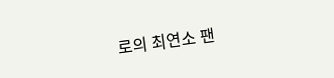로의 최연소 팬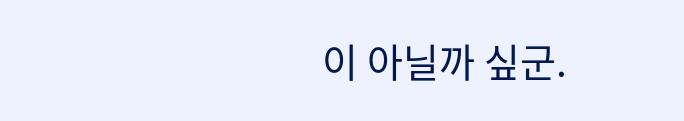이 아닐까 싶군.